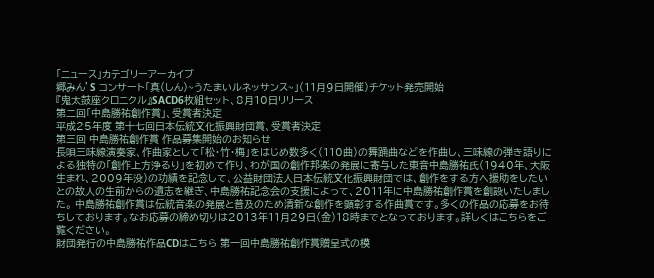「ニュース」カテゴリーアーカイブ
郷みん’S コンサート「真(しん)~うたまいルネッサンス~」(11月9日開催)チケット発売開始
『鬼太鼓座クロニクル』SACD6枚組セット、8月10日リリース
第二回「中島勝祐創作賞」、受賞者決定
平成25年度 第十七回日本伝統文化振興財団賞、受賞者決定
第三回 中島勝祐創作賞 作品募集開始のお知らせ
長唄三味線演奏家、作曲家として「松・竹・梅」をはじめ数多く(110曲)の舞踊曲などを作曲し、三味線の弾き語りによる独特の「創作上方浄るり」を初めて作り、わが国の創作邦楽の発展に寄与した東音中島勝祐氏(1940年、大阪生まれ、2009年没)の功績を記念して、公益財団法人日本伝統文化振興財団では、創作をする方へ援助をしたいとの故人の生前からの遺志を継ぎ、中島勝祐記念会の支援によって、2011年に中島勝祐創作賞を創設いたしました。 中島勝祐創作賞は伝統音楽の発展と普及のため清新な創作を顕彰する作曲賞です。多くの作品の応募をお待ちしております。なお応募の締め切りは2013年11月29日(金)18時までとなっております。詳しくはこちらをご覧ください。
財団発行の中島勝祐作品CDはこちら 第一回中島勝祐創作賞贈呈式の模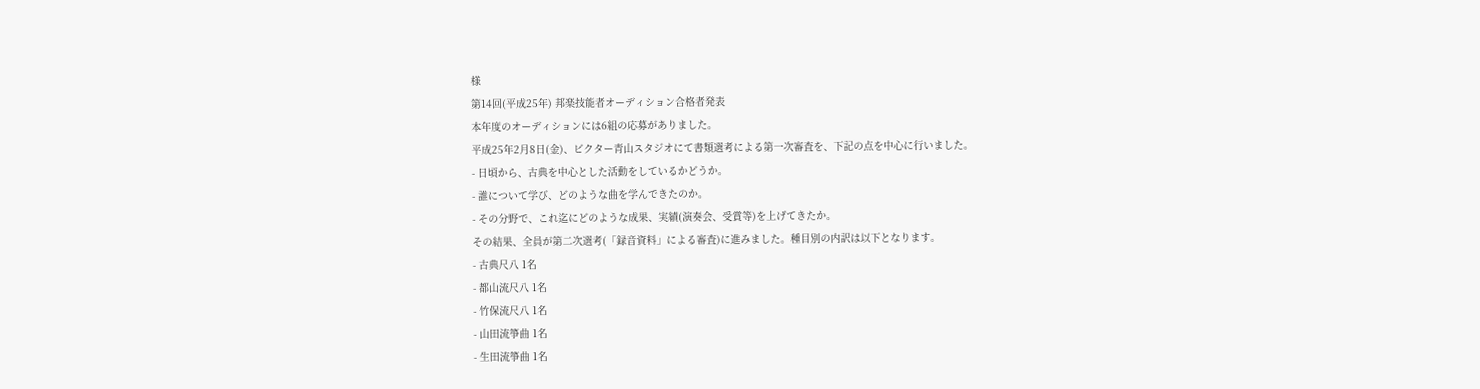様
第14回(平成25年) 邦楽技能者オーディション合格者発表
本年度のオーディションには6組の応募がありました。
平成25年2月8日(金)、ビクター青山スタジオにて書類選考による第一次審査を、下記の点を中心に行いました。
- 日頃から、古典を中心とした活動をしているかどうか。
- 誰について学び、どのような曲を学んできたのか。
- その分野で、これ迄にどのような成果、実績(演奏会、受賞等)を上げてきたか。
その結果、全員が第二次選考(「録音資料」による審査)に進みました。種目別の内訳は以下となります。
- 古典尺八 1名
- 都山流尺八 1名
- 竹保流尺八 1名
- 山田流箏曲 1名
- 生田流箏曲 1名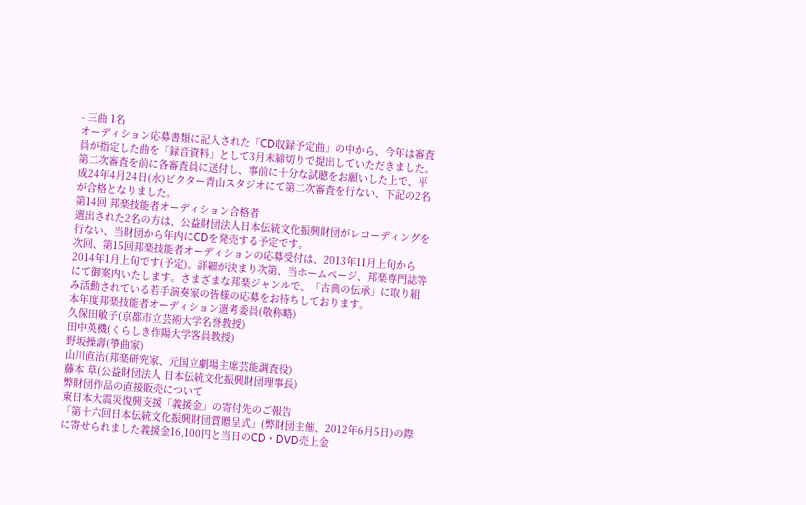- 三曲 1名
オーディション応募書類に記入された「CD収録予定曲」の中から、今年は審査員が指定した曲を「録音資料」として3月末締切りで提出していただきました。第二次審査を前に各審査員に送付し、事前に十分な試聴をお願いした上で、平成24年4月24日(水)ビクター青山スタジオにて第二次審査を行ない、下記の2名が合格となりました。
第14回 邦楽技能者オーディション合格者
選出された2名の方は、公益財団法人日本伝統文化振興財団がレコーディングを行ない、当財団から年内にCDを発売する予定です。
次回、第15回邦楽技能者オーディションの応募受付は、2013年11月上旬から2014年1月上旬です(予定)。詳細が決まり次第、当ホームページ、邦楽専門誌等にて御案内いたします。さまざまな邦楽ジャンルで、「古典の伝承」に取り組み活動されている若手演奏家の皆様の応募をお待ちしております。
本年度邦楽技能者オーディション選考委員(敬称略)
久保田敏子(京都市立芸術大学名誉教授)
田中英機(くらしき作陽大学客員教授)
野坂操壽(箏曲家)
山川直治(邦楽研究家、元国立劇場主席芸能調査役)
藤本 草(公益財団法人 日本伝統文化振興財団理事長)
弊財団作品の直接販売について
東日本大震災復興支援「義援金」の寄付先のご報告
「第十六回日本伝統文化振興財団賞贈呈式」(弊財団主催、2012年6月5日)の際に寄せられました義援金16,100円と当日のCD・DVD売上金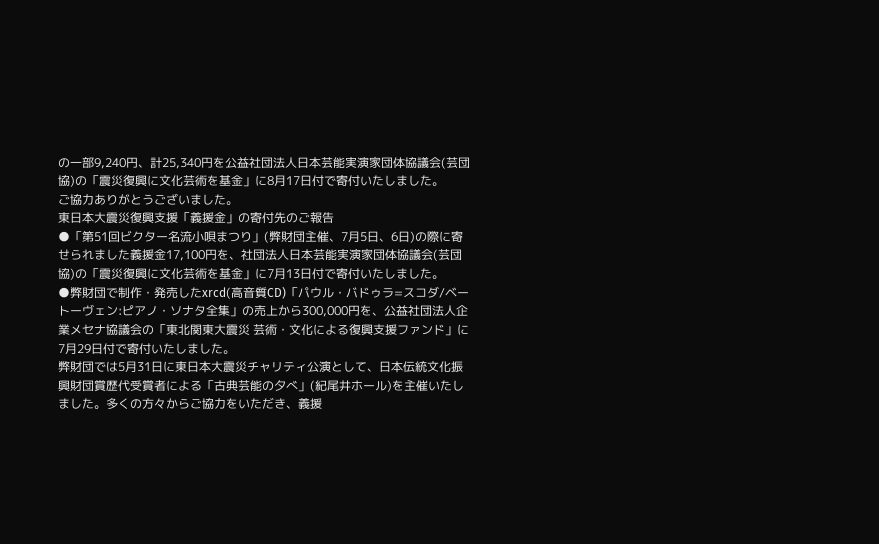の一部9,240円、計25,340円を公益社団法人日本芸能実演家団体協議会(芸団協)の「震災復興に文化芸術を基金」に8月17日付で寄付いたしました。
ご協力ありがとうございました。
東日本大震災復興支援「義援金」の寄付先のご報告
●「第51回ビクター名流小唄まつり」(弊財団主催、7月5日、6日)の際に寄せられました義援金17,100円を、社団法人日本芸能実演家団体協議会(芸団協)の「震災復興に文化芸術を基金」に7月13日付で寄付いたしました。
●弊財団で制作・発売したxrcd(高音質CD)「パウル・バドゥラ=スコダ/ベートーヴェン:ピアノ・ソナタ全集」の売上から300,000円を、公益社団法人企業メセナ協議会の「東北関東大震災 芸術・文化による復興支援ファンド」に7月29日付で寄付いたしました。
弊財団では5月31日に東日本大震災チャリティ公演として、日本伝統文化振興財団賞歴代受賞者による「古典芸能の夕べ」(紀尾井ホール)を主催いたしました。多くの方々からご協力をいただき、義援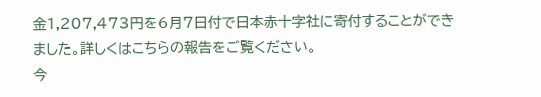金1,207,473円を6月7日付で日本赤十字社に寄付することができました。詳しくはこちらの報告をご覧ください。
今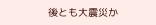後とも大震災か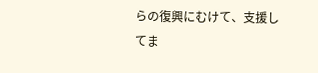らの復興にむけて、支援してま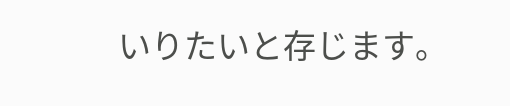いりたいと存じます。